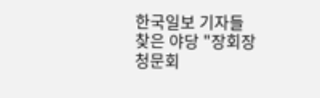한국일보 기자들 찾은 야당 "장회장 청문회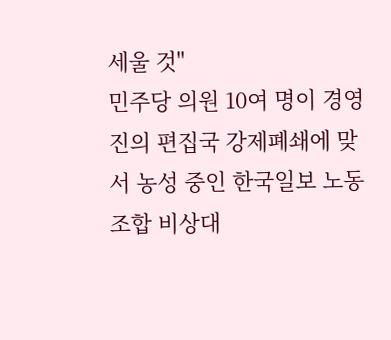세울 것"
민주당 의원 10여 명이 경영진의 편집국 강제폐쇄에 맞서 농성 중인 한국일보 노동조합 비상대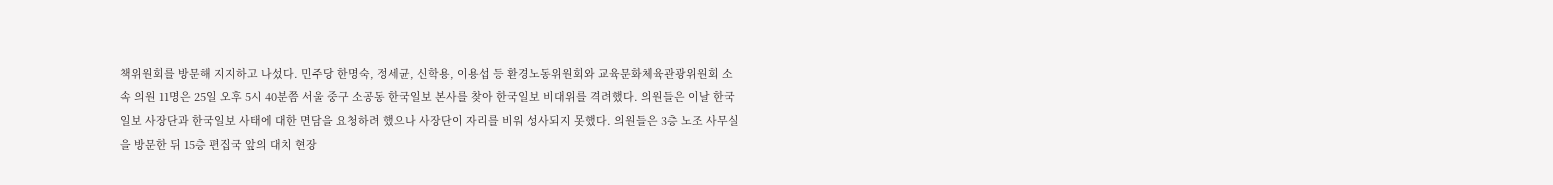책위원회를 방문해 지지하고 나섰다. 민주당 한명숙, 정세균, 신학용, 이용섭 등 환경노동위원회와 교육문화체육관광위원회 소속 의원 11명은 25일 오후 5시 40분쯤 서울 중구 소공동 한국일보 본사를 찾아 한국일보 비대위를 격려했다. 의원들은 이날 한국일보 사장단과 한국일보 사태에 대한 면담을 요청하려 했으나 사장단이 자리를 비워 성사되지 못했다. 의원들은 3층 노조 사무실을 방문한 뒤 15층 편집국 앞의 대치 현장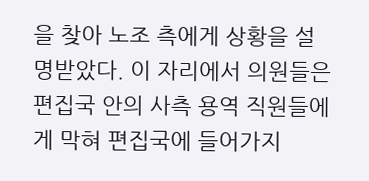을 찾아 노조 측에게 상황을 설명받았다. 이 자리에서 의원들은 편집국 안의 사측 용역 직원들에게 막혀 편집국에 들어가지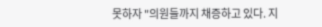못하자 "의원들까지 채증하고 있다. 지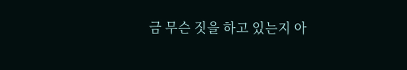금 무슨 짓을 하고 있는지 아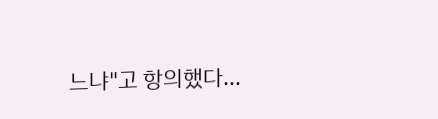느냐"고 항의했다...